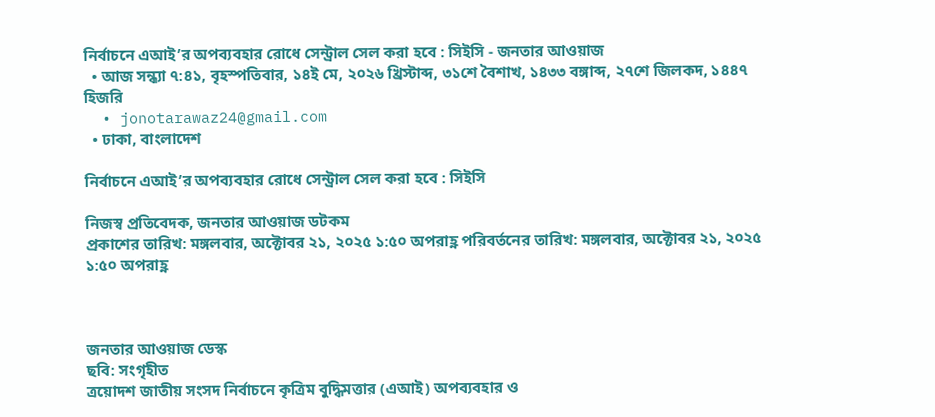নির্বাচনে এআই’র অপব্যবহার রোধে সেন্ট্রাল সেল করা হবে : সিইসি - জনতার আওয়াজ
  • আজ সন্ধ্যা ৭:৪১, বৃহস্পতিবার, ১৪ই মে, ২০২৬ খ্রিস্টাব্দ, ৩১শে বৈশাখ, ১৪৩৩ বঙ্গাব্দ, ২৭শে জিলকদ, ১৪৪৭ হিজরি
  • jonotarawaz24@gmail.com
  • ঢাকা, বাংলাদেশ

নির্বাচনে এআই’র অপব্যবহার রোধে সেন্ট্রাল সেল করা হবে : সিইসি

নিজস্ব প্রতিবেদক, জনতার আওয়াজ ডটকম
প্রকাশের তারিখ: মঙ্গলবার, অক্টোবর ২১, ২০২৫ ১:৫০ অপরাহ্ণ পরিবর্তনের তারিখ: মঙ্গলবার, অক্টোবর ২১, ২০২৫ ১:৫০ অপরাহ্ণ



জনতার আওয়াজ ডেস্ক
ছবি: সংগৃহীত
ত্রয়োদশ জাতীয় সংসদ নির্বাচনে কৃত্রিম বুদ্ধিমত্তার (এআই) অপব্যবহার ও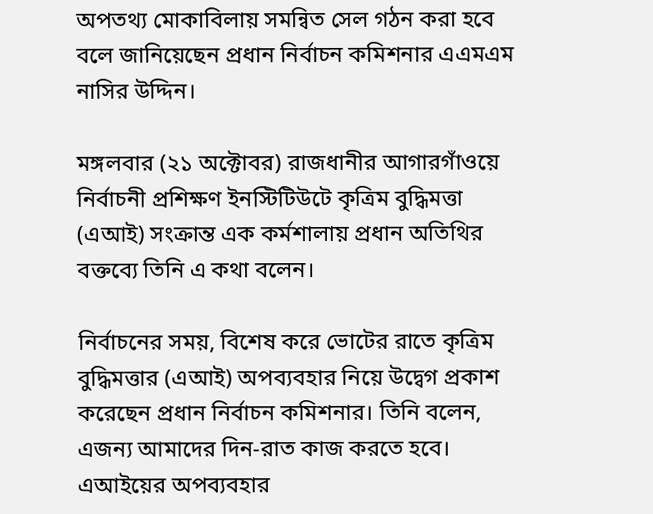অপতথ্য মোকাবিলায় সমন্বিত সেল গঠন করা হবে বলে জানিয়েছেন প্রধান নির্বাচন কমিশনার এএমএম নাসির উদ্দিন।

মঙ্গলবার (২১ অক্টোবর) রাজধানীর আগারগাঁওয়ে নির্বাচনী প্রশিক্ষণ ইনস্টিটিউটে কৃত্রিম বুদ্ধিমত্তা (এআই) সংক্রান্ত এক কর্মশালায় প্রধান অতিথির বক্তব্যে তিনি এ কথা বলেন।

নির্বাচনের সময়, বিশেষ করে ভোটের রাতে কৃত্রিম বুদ্ধিমত্তার (এআই) অপব্যবহার নিয়ে উদ্বেগ প্রকাশ করেছেন প্রধান নির্বাচন কমিশনার। তিনি বলেন, এজন্য আমাদের দিন-রাত কাজ করতে হবে। এআইয়ের অপব্যবহার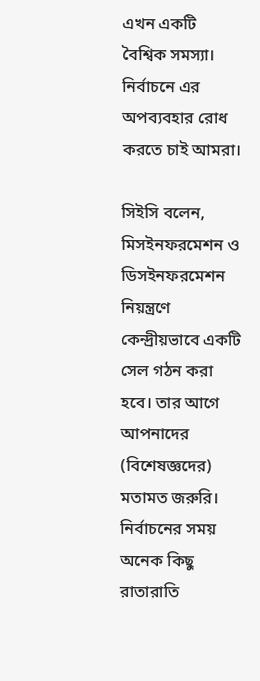এখন একটি বৈশ্বিক সমস্যা। নির্বাচনে এর অপব্যবহার রোধ করতে চাই আমরা।

সিইসি বলেন, মিসইনফরমেশন ও ডিসইনফরমেশন নিয়ন্ত্রণে কেন্দ্রীয়ভাবে একটি সেল গঠন করা হবে। তার আগে আপনাদের (বিশেষজ্ঞদের) মতামত জরুরি। নির্বাচনের সময় অনেক কিছু রাতারাতি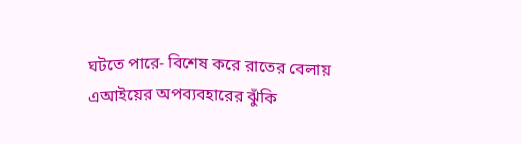ঘটতে পারে- বিশেষ করে রাতের বেলায় এআইয়ের অপব্যবহারের ঝুঁকি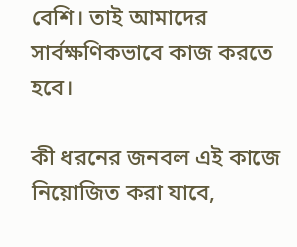বেশি। তাই আমাদের সার্বক্ষণিকভাবে কাজ করতে হবে।

কী ধরনের জনবল এই কাজে নিয়োজিত করা যাবে,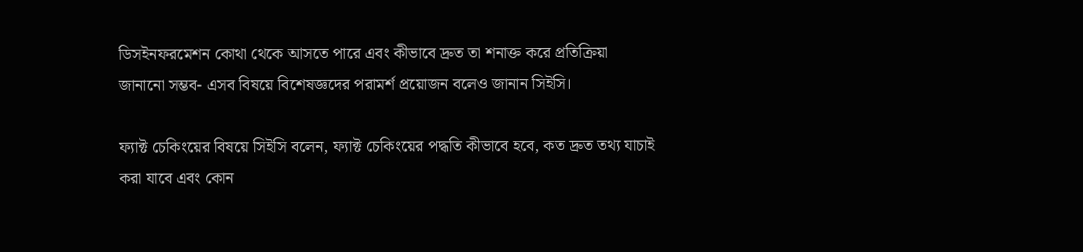ডিসইনফরমেশন কোথা থেকে আসতে পারে এবং কীভাবে দ্রুত তা শনাক্ত করে প্রতিক্রিয়া জানানো সম্ভব- এসব বিষয়ে বিশেষজ্ঞদের পরামর্শ প্রয়োজন বলেও জানান সিইসি।

ফ্যাক্ট চেকিংয়ের বিষয়ে সিইসি বলেন, ফ্যাক্ট চেকিংয়ের পদ্ধতি কীভাবে হবে, কত দ্রুত তথ্য যাচাই করা যাবে এবং কোন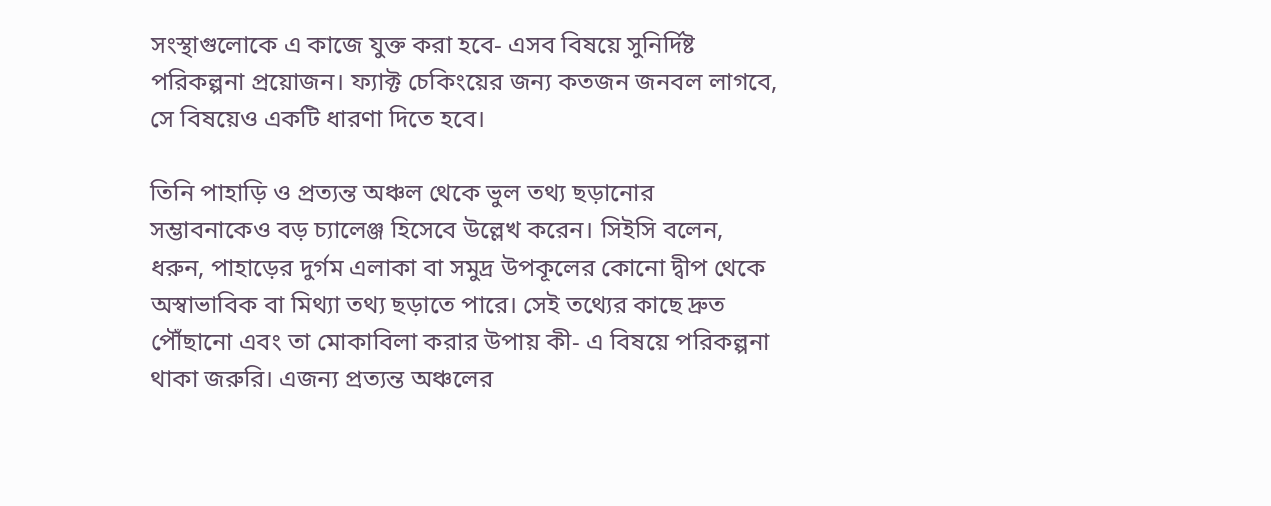সংস্থাগুলোকে এ কাজে যুক্ত করা হবে- এসব বিষয়ে সুনির্দিষ্ট পরিকল্পনা প্রয়োজন। ফ্যাক্ট চেকিংয়ের জন্য কতজন জনবল লাগবে, সে বিষয়েও একটি ধারণা দিতে হবে।

তিনি পাহাড়ি ও প্রত্যন্ত অঞ্চল থেকে ভুল তথ্য ছড়ানোর সম্ভাবনাকেও বড় চ্যালেঞ্জ হিসেবে উল্লেখ করেন। সিইসি বলেন, ধরুন, পাহাড়ের দুর্গম এলাকা বা সমুদ্র উপকূলের কোনো দ্বীপ থেকে অস্বাভাবিক বা মিথ্যা তথ্য ছড়াতে পারে। সেই তথ্যের কাছে দ্রুত পৌঁছানো এবং তা মোকাবিলা করার উপায় কী- এ বিষয়ে পরিকল্পনা থাকা জরুরি। এজন্য প্রত্যন্ত অঞ্চলের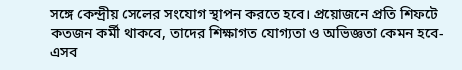সঙ্গে কেন্দ্রীয় সেলের সংযোগ স্থাপন করতে হবে। প্রয়োজনে প্রতি শিফটে কতজন কর্মী থাকবে, তাদের শিক্ষাগত যোগ্যতা ও অভিজ্ঞতা কেমন হবে- এসব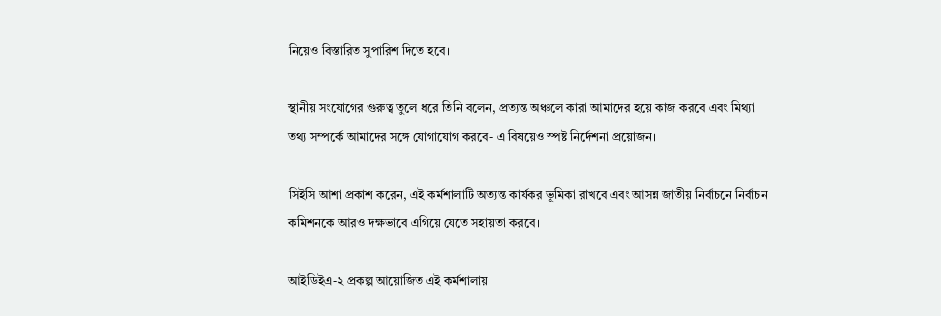নিয়েও বিস্তারিত সুপারিশ দিতে হবে।

স্থানীয় সংযোগের গুরুত্ব তুলে ধরে তিনি বলেন, প্রত্যন্ত অঞ্চলে কারা আমাদের হয়ে কাজ করবে এবং মিথ্যা তথ্য সম্পর্কে আমাদের সঙ্গে যোগাযোগ করবে- এ বিষয়েও স্পষ্ট নির্দেশনা প্রয়োজন।

সিইসি আশা প্রকাশ করেন, এই কর্মশালাটি অত্যন্ত কার্যকর ভূমিকা রাখবে এবং আসন্ন জাতীয় নির্বাচনে নির্বাচন কমিশনকে আরও দক্ষভাবে এগিয়ে যেতে সহায়তা করবে।

আইডিইএ-২ প্রকল্প আয়োজিত এই কর্মশালায়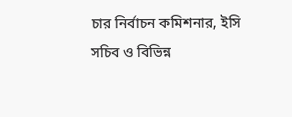চার নির্বাচন কমিশনার, ইসি সচিব ও বিভিন্ন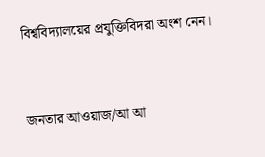বিশ্ববিদ্যালয়ের প্রযুক্তিবিদরা অংশ নেন।



জনতার আওয়াজ/আ আ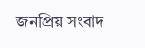জনপ্রিয় সংবাদ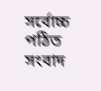সর্বোচ্চ পঠিত সংবাদ